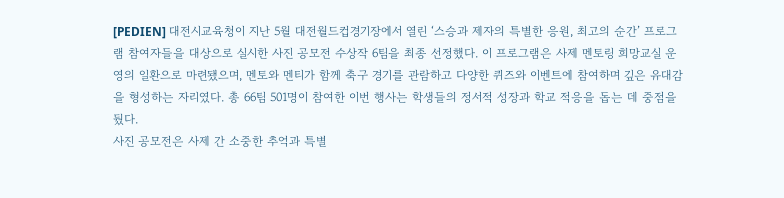[PEDIEN] 대전시교육청이 지난 5월 대전월드컵경기장에서 열린 ‘스승과 제자의 특별한 응원, 최고의 순간’ 프로그램 참여자들을 대상으로 실시한 사진 공모전 수상작 6팀을 최종 선정했다. 이 프로그램은 사제 멘토링 희망교실 운영의 일환으로 마련됐으며, 멘토와 멘티가 함께 축구 경기를 관람하고 다양한 퀴즈와 이벤트에 참여하며 깊은 유대감을 형성하는 자리였다. 총 66팀 501명이 참여한 이번 행사는 학생들의 정서적 성장과 학교 적응을 돕는 데 중점을 뒀다.
사진 공모전은 사제 간 소중한 추억과 특별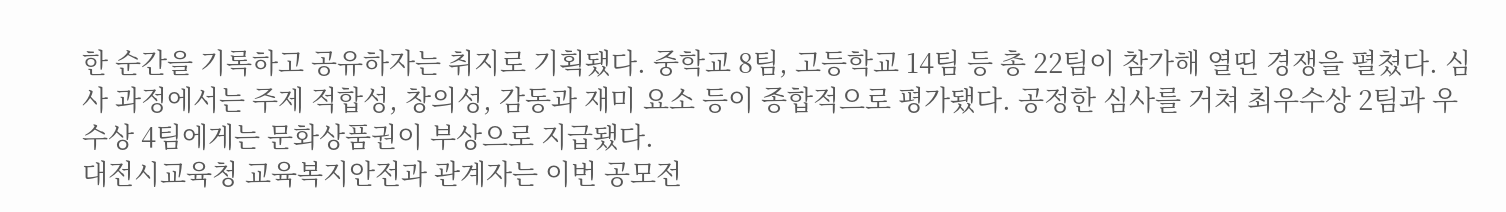한 순간을 기록하고 공유하자는 취지로 기획됐다. 중학교 8팀, 고등학교 14팀 등 총 22팀이 참가해 열띤 경쟁을 펼쳤다. 심사 과정에서는 주제 적합성, 창의성, 감동과 재미 요소 등이 종합적으로 평가됐다. 공정한 심사를 거쳐 최우수상 2팀과 우수상 4팀에게는 문화상품권이 부상으로 지급됐다.
대전시교육청 교육복지안전과 관계자는 이번 공모전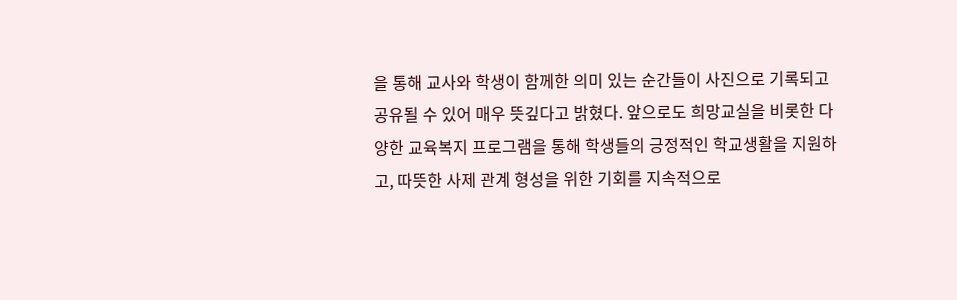을 통해 교사와 학생이 함께한 의미 있는 순간들이 사진으로 기록되고 공유될 수 있어 매우 뜻깊다고 밝혔다. 앞으로도 희망교실을 비롯한 다양한 교육복지 프로그램을 통해 학생들의 긍정적인 학교생활을 지원하고, 따뜻한 사제 관계 형성을 위한 기회를 지속적으로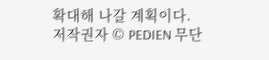확대해 나갈 계획이다.
저작권자 © PEDIEN 무단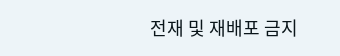전재 및 재배포 금지